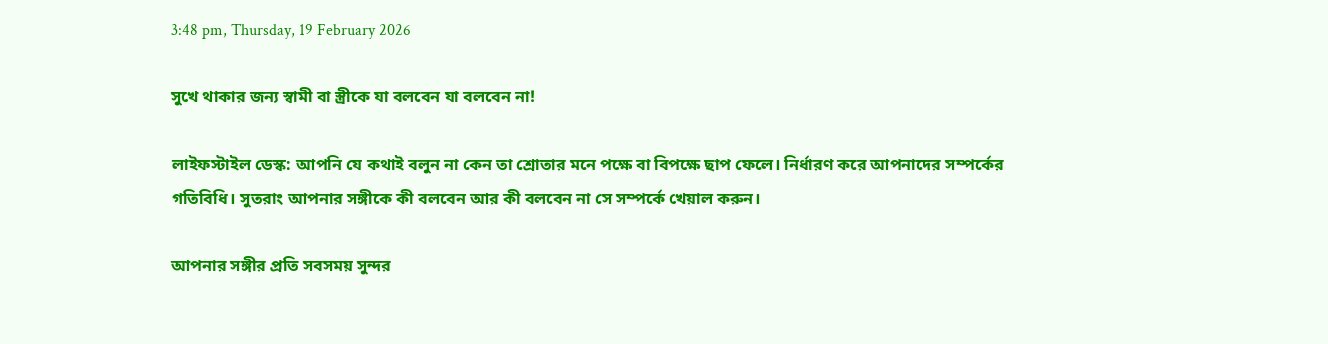3:48 pm, Thursday, 19 February 2026

সুখে থাকার জন্য স্বামী বা স্ত্রীকে যা বলবেন যা বলবেন না!

লাইফস্টাইল ডেস্ক: আপনি যে কথাই বলুন না কেন তা শ্রোতার মনে পক্ষে বা বিপক্ষে ছাপ ফেলে। নির্ধারণ করে আপনাদের সম্পর্কের গতিবিধি। সুতরাং আপনার সঙ্গীকে কী বলবেন আর কী বলবেন না সে সম্পর্কে খেয়াল করুন।

আপনার সঙ্গীর প্রতি সবসময় সুন্দর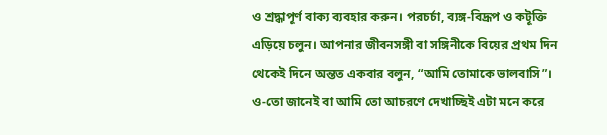ও শ্রদ্ধাপূর্ণ বাক্য ব্যবহার করুন। পরচর্চা, ব্যঙ্গ-বিদ্রূপ ও কটূক্তি এড়িয়ে চলুন। আপনার জীবনসঙ্গী বা সঙ্গিনীকে বিয়ের প্রথম দিন থেকেই দিনে অন্তত একবার বলুন, “আমি তোমাকে ভালবাসি”। ও-তো জানেই বা আমি তো আচরণে দেখাচ্ছিই এটা মনে করে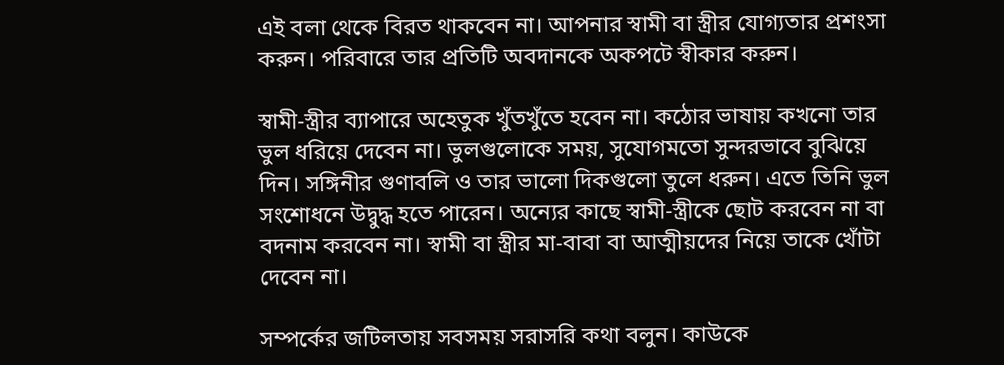এই বলা থেকে বিরত থাকবেন না। আপনার স্বামী বা স্ত্রীর যোগ্যতার প্রশংসা করুন। পরিবারে তার প্রতিটি অবদানকে অকপটে স্বীকার করুন।

স্বামী-স্ত্রীর ব্যাপারে অহেতুক খুঁতখুঁতে হবেন না। কঠোর ভাষায় কখনো তার ভুল ধরিয়ে দেবেন না। ভুলগুলোকে সময়, সুযোগমতো সুন্দরভাবে বুঝিয়ে দিন। সঙ্গিনীর গুণাবলি ও তার ভালো দিকগুলো তুলে ধরুন। এতে তিনি ভুল সংশোধনে উদ্বুদ্ধ হতে পারেন। অন্যের কাছে স্বামী-স্ত্রীকে ছোট করবেন না বা বদনাম করবেন না। স্বামী বা স্ত্রীর মা-বাবা বা আত্মীয়দের নিয়ে তাকে খোঁটা দেবেন না।

সম্পর্কের জটিলতায় সবসময় সরাসরি কথা বলুন। কাউকে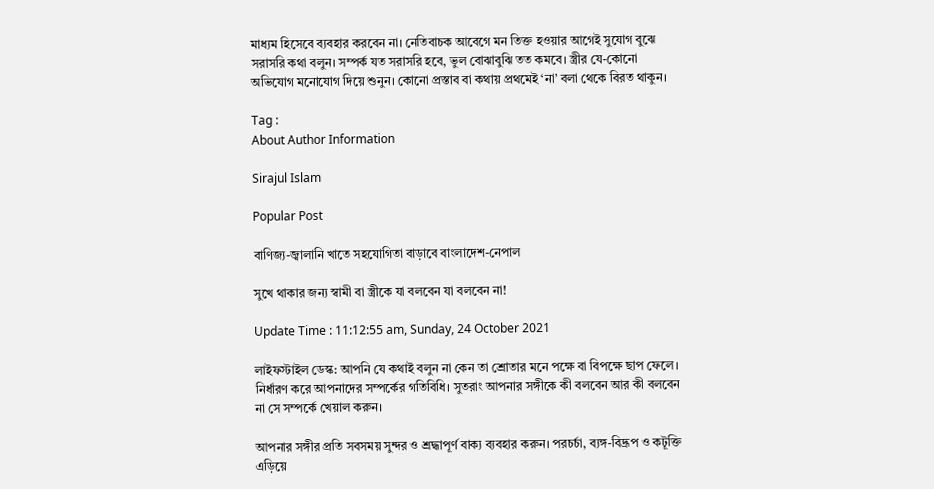মাধ্যম হিসেবে ব্যবহার করবেন না। নেতিবাচক আবেগে মন তিক্ত হওয়ার আগেই সুযোগ বুঝে সরাসরি কথা বলুন। সম্পর্ক যত সরাসরি হবে, ভুল বোঝাবুঝি তত কমবে। স্ত্রীর যে-কোনো অভিযোগ মনোযোগ দিয়ে শুনুন। কোনো প্রস্তাব বা কথায় প্রথমেই ‘না’ বলা থেকে বিরত থাকুন।

Tag :
About Author Information

Sirajul Islam

Popular Post

বাণিজ্য-জ্বালানি খাতে সহযোগিতা বাড়াবে বাংলাদেশ-নেপাল

সুখে থাকার জন্য স্বামী বা স্ত্রীকে যা বলবেন যা বলবেন না!

Update Time : 11:12:55 am, Sunday, 24 October 2021

লাইফস্টাইল ডেস্ক: আপনি যে কথাই বলুন না কেন তা শ্রোতার মনে পক্ষে বা বিপক্ষে ছাপ ফেলে। নির্ধারণ করে আপনাদের সম্পর্কের গতিবিধি। সুতরাং আপনার সঙ্গীকে কী বলবেন আর কী বলবেন না সে সম্পর্কে খেয়াল করুন।

আপনার সঙ্গীর প্রতি সবসময় সুন্দর ও শ্রদ্ধাপূর্ণ বাক্য ব্যবহার করুন। পরচর্চা, ব্যঙ্গ-বিদ্রূপ ও কটূক্তি এড়িয়ে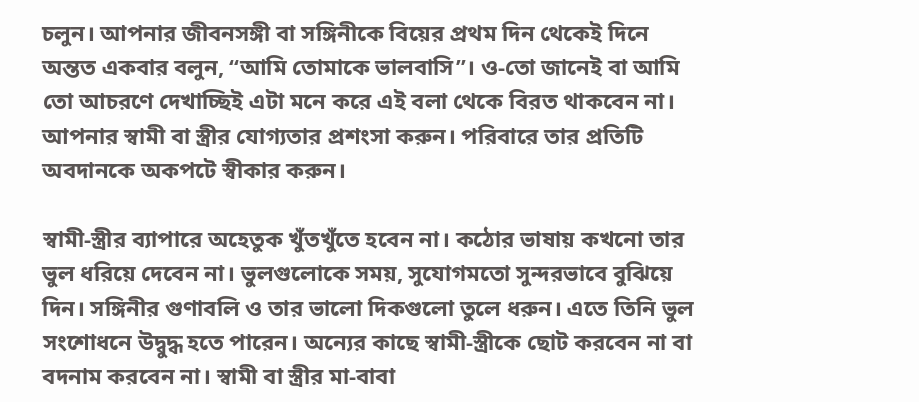চলুন। আপনার জীবনসঙ্গী বা সঙ্গিনীকে বিয়ের প্রথম দিন থেকেই দিনে অন্তত একবার বলুন, “আমি তোমাকে ভালবাসি”। ও-তো জানেই বা আমি তো আচরণে দেখাচ্ছিই এটা মনে করে এই বলা থেকে বিরত থাকবেন না। আপনার স্বামী বা স্ত্রীর যোগ্যতার প্রশংসা করুন। পরিবারে তার প্রতিটি অবদানকে অকপটে স্বীকার করুন।

স্বামী-স্ত্রীর ব্যাপারে অহেতুক খুঁতখুঁতে হবেন না। কঠোর ভাষায় কখনো তার ভুল ধরিয়ে দেবেন না। ভুলগুলোকে সময়, সুযোগমতো সুন্দরভাবে বুঝিয়ে দিন। সঙ্গিনীর গুণাবলি ও তার ভালো দিকগুলো তুলে ধরুন। এতে তিনি ভুল সংশোধনে উদ্বুদ্ধ হতে পারেন। অন্যের কাছে স্বামী-স্ত্রীকে ছোট করবেন না বা বদনাম করবেন না। স্বামী বা স্ত্রীর মা-বাবা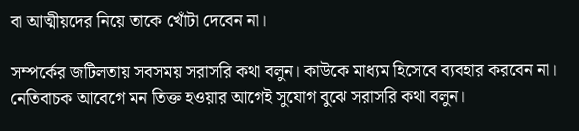বা আত্মীয়দের নিয়ে তাকে খোঁটা দেবেন না।

সম্পর্কের জটিলতায় সবসময় সরাসরি কথা বলুন। কাউকে মাধ্যম হিসেবে ব্যবহার করবেন না। নেতিবাচক আবেগে মন তিক্ত হওয়ার আগেই সুযোগ বুঝে সরাসরি কথা বলুন।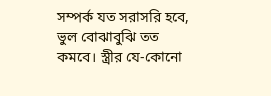সম্পর্ক যত সরাসরি হবে, ভুল বোঝাবুঝি তত কমবে। স্ত্রীর যে-কোনো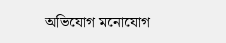অভিযোগ মনোযোগ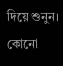দিয়ে শুনুন। কোনো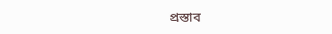প্রস্তাব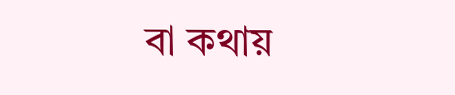বা কথায়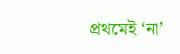প্রথমেই ‘না’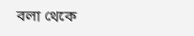বলা থেকে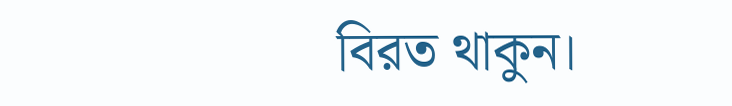বিরত থাকুন।